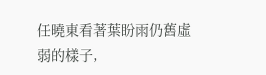任曉東看著葉盼雨仍舊虛弱的樣子,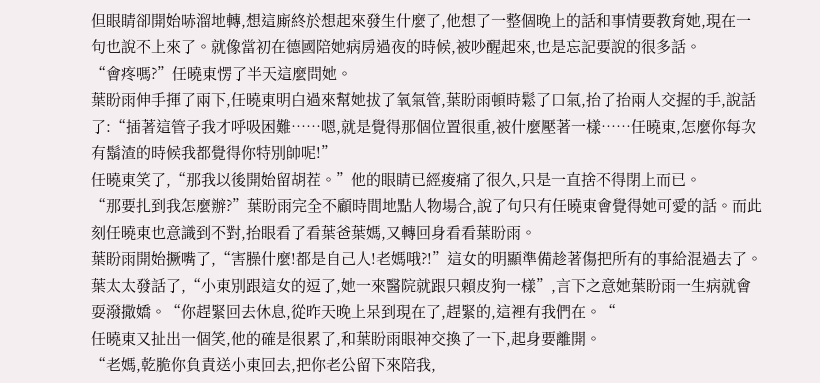但眼睛卻開始哧溜地轉,想這廝終於想起來發生什麼了,他想了一整個晚上的話和事情要教育她,現在一句也說不上來了。就像當初在德國陪她病房過夜的時候,被吵醒起來,也是忘記要說的很多話。
“會疼嗎?”任曉東愣了半天這麼問她。
葉盼雨伸手揮了兩下,任曉東明白過來幫她拔了氧氣管,葉盼雨頓時鬆了口氣,抬了抬兩人交握的手,說話了:“插著這管子我才呼吸困難……嗯,就是覺得那個位置很重,被什麼壓著一樣……任曉東,怎麼你每次有鬍渣的時候我都覺得你特別帥呢!”
任曉東笑了,“那我以後開始留胡茬。”他的眼睛已經痠痛了很久,只是一直捨不得閉上而已。
“那要扎到我怎麼辦?”葉盼雨完全不顧時間地點人物場合,說了句只有任曉東會覺得她可愛的話。而此刻任曉東也意識到不對,抬眼看了看葉爸葉媽,又轉回身看看葉盼雨。
葉盼雨開始撅嘴了,“害臊什麼!都是自己人!老媽哦?!”這女的明顯準備趁著傷把所有的事給混過去了。
葉太太發話了,“小東別跟這女的逗了,她一來醫院就跟只賴皮狗一樣”,言下之意她葉盼雨一生病就會耍潑撒嬌。“你趕緊回去休息,從昨天晚上呆到現在了,趕緊的,這裡有我們在。“
任曉東又扯出一個笑,他的確是很累了,和葉盼雨眼神交換了一下,起身要離開。
“老媽,乾脆你負責送小東回去,把你老公留下來陪我,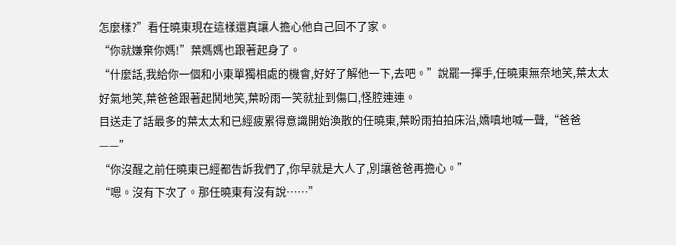怎麼樣?”看任曉東現在這樣還真讓人擔心他自己回不了家。
“你就嫌棄你媽!”葉媽媽也跟著起身了。
“什麼話,我給你一個和小東單獨相處的機會,好好了解他一下,去吧。”說罷一揮手,任曉東無奈地笑,葉太太好氣地笑,葉爸爸跟著起鬨地笑,葉盼雨一笑就扯到傷口,怪腔連連。
目送走了話最多的葉太太和已經疲累得意識開始渙散的任曉東,葉盼雨拍拍床沿,嬌嗔地喊一聲,“爸爸——”
“你沒醒之前任曉東已經都告訴我們了,你早就是大人了,別讓爸爸再擔心。”
“嗯。沒有下次了。那任曉東有沒有說……”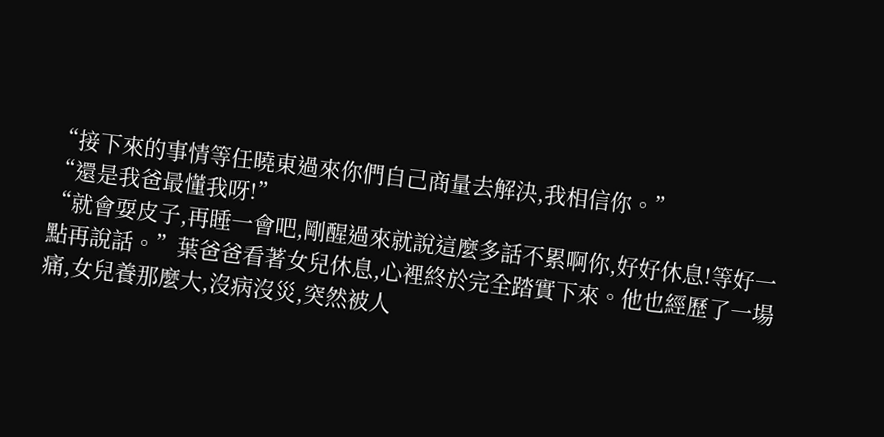“接下來的事情等任曉東過來你們自己商量去解決,我相信你。”
“還是我爸最懂我呀!”
“就會耍皮子,再睡一會吧,剛醒過來就說這麼多話不累啊你,好好休息!等好一點再說話。”葉爸爸看著女兒休息,心裡終於完全踏實下來。他也經歷了一場痛,女兒養那麼大,沒病沒災,突然被人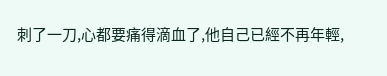刺了一刀,心都要痛得滴血了,他自己已經不再年輕,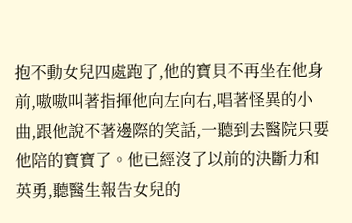抱不動女兒四處跑了,他的寶貝不再坐在他身前,嗷嗷叫著指揮他向左向右,唱著怪異的小曲,跟他說不著邊際的笑話,一聽到去醫院只要他陪的寶寶了。他已經沒了以前的決斷力和英勇,聽醫生報告女兒的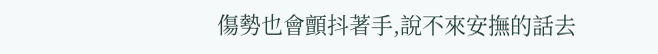傷勢也會顫抖著手,說不來安撫的話去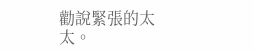勸說緊張的太太。